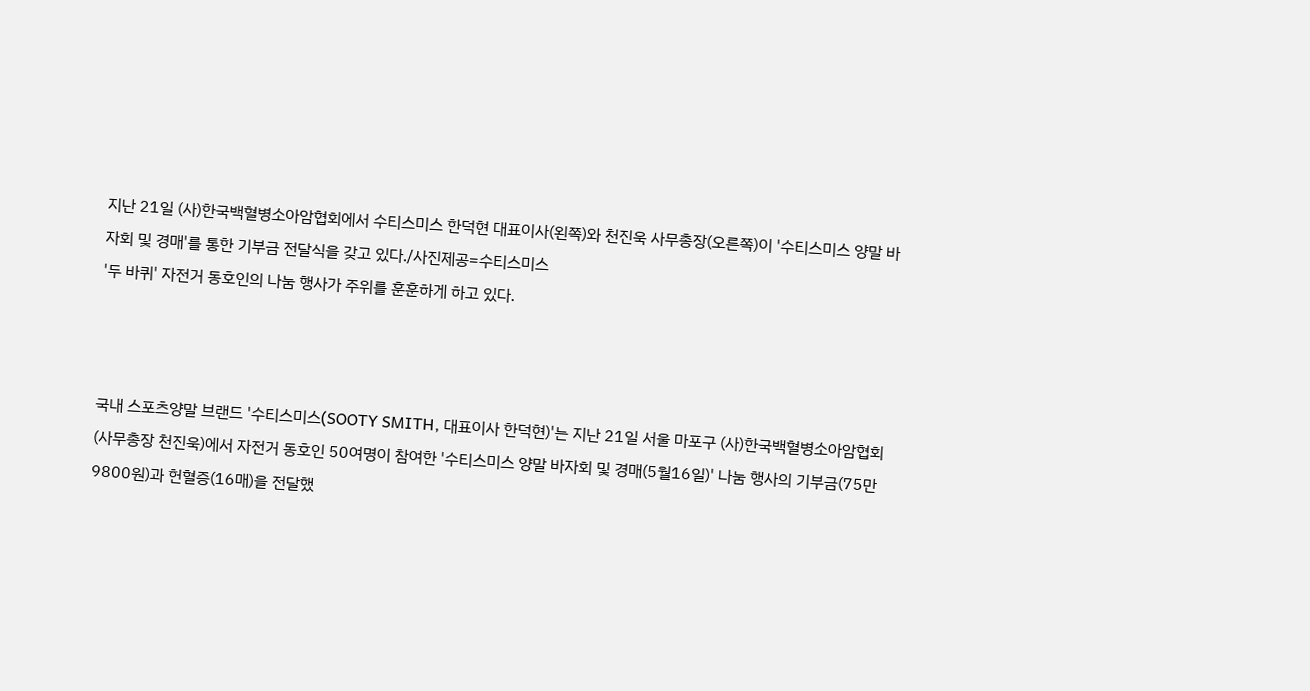지난 21일 (사)한국백혈병소아암협회에서 수티스미스 한덕현 대표이사(왼쪽)와 천진욱 사무총장(오른쪽)이 '수티스미스 양말 바자회 및 경매'를 통한 기부금 전달식을 갖고 있다./사진제공=수티스미스
'두 바퀴' 자전거 동호인의 나눔 행사가 주위를 훈훈하게 하고 있다.



국내 스포츠양말 브랜드 '수티스미스(SOOTY SMITH, 대표이사 한덕현)'는 지난 21일 서울 마포구 (사)한국백혈병소아암협회(사무총장 천진욱)에서 자전거 동호인 50여명이 참여한 '수티스미스 양말 바자회 및 경매(5월16일)' 나눔 행사의 기부금(75만9800원)과 헌혈증(16매)을 전달했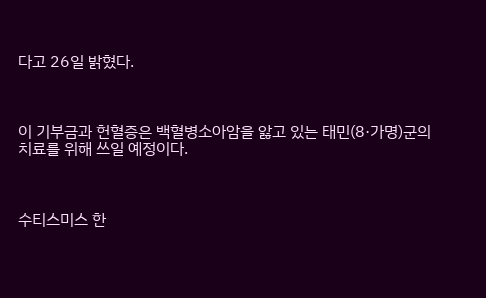다고 26일 밝혔다.



이 기부금과 헌혈증은 백혈병소아암을 앓고 있는 태민(8·가명)군의 치료를 위해 쓰일 예정이다.



수티스미스 한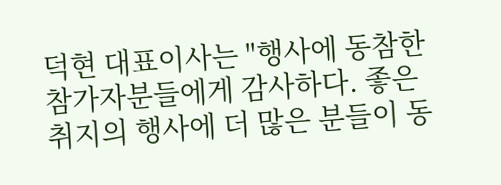덕현 대표이사는 "행사에 동참한 참가자분들에게 감사하다. 좋은 취지의 행사에 더 많은 분들이 동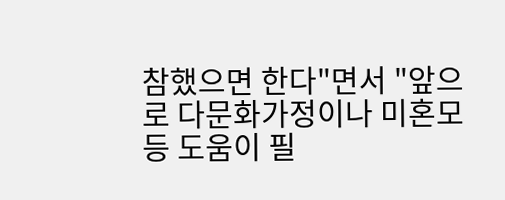참했으면 한다"면서 "앞으로 다문화가정이나 미혼모 등 도움이 필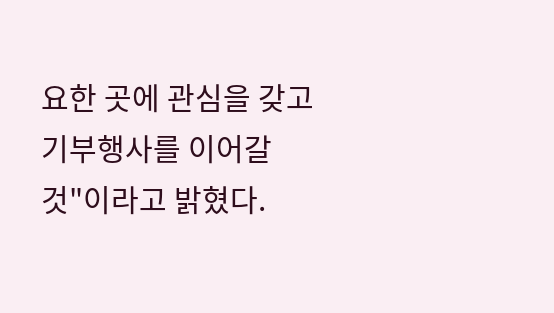요한 곳에 관심을 갖고 기부행사를 이어갈 것"이라고 밝혔다.